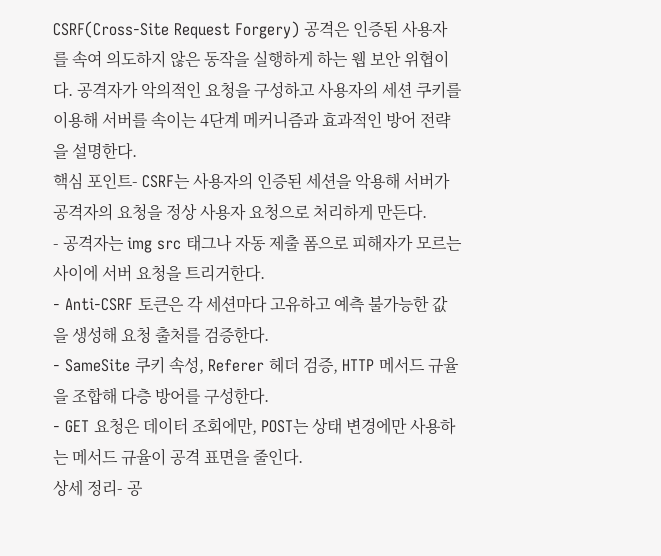CSRF(Cross-Site Request Forgery) 공격은 인증된 사용자를 속여 의도하지 않은 동작을 실행하게 하는 웹 보안 위협이다. 공격자가 악의적인 요청을 구성하고 사용자의 세션 쿠키를 이용해 서버를 속이는 4단계 메커니즘과 효과적인 방어 전략을 설명한다.
핵심 포인트- CSRF는 사용자의 인증된 세션을 악용해 서버가 공격자의 요청을 정상 사용자 요청으로 처리하게 만든다.
- 공격자는 img src 태그나 자동 제출 폼으로 피해자가 모르는 사이에 서버 요청을 트리거한다.
- Anti-CSRF 토큰은 각 세션마다 고유하고 예측 불가능한 값을 생성해 요청 출처를 검증한다.
- SameSite 쿠키 속성, Referer 헤더 검증, HTTP 메서드 규율을 조합해 다층 방어를 구성한다.
- GET 요청은 데이터 조회에만, POST는 상태 변경에만 사용하는 메서드 규율이 공격 표면을 줄인다.
상세 정리- 공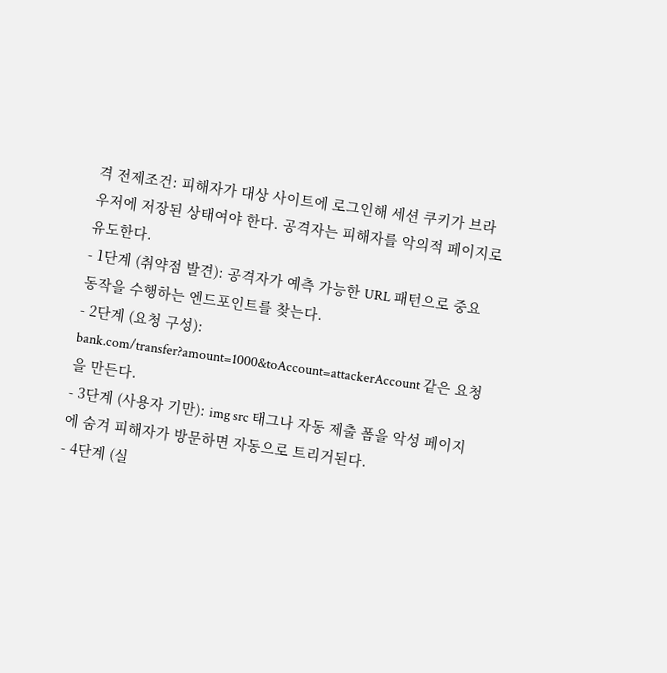격 전제조건: 피해자가 대상 사이트에 로그인해 세션 쿠키가 브라우저에 저장된 상태여야 한다. 공격자는 피해자를 악의적 페이지로 유도한다.
- 1단계 (취약점 발견): 공격자가 예측 가능한 URL 패턴으로 중요 동작을 수행하는 엔드포인트를 찾는다.
- 2단계 (요청 구성): bank.com/transfer?amount=1000&toAccount=attackerAccount 같은 요청을 만든다.
- 3단계 (사용자 기만): img src 태그나 자동 제출 폼을 악성 페이지에 숨겨 피해자가 방문하면 자동으로 트리거된다.
- 4단계 (실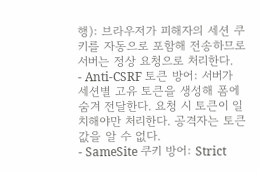행): 브라우저가 피해자의 세션 쿠키를 자동으로 포함해 전송하므로 서버는 정상 요청으로 처리한다.
- Anti-CSRF 토큰 방어: 서버가 세션별 고유 토큰을 생성해 폼에 숨겨 전달한다. 요청 시 토큰이 일치해야만 처리한다. 공격자는 토큰 값을 알 수 없다.
- SameSite 쿠키 방어: Strict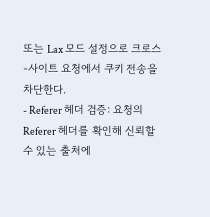또는 Lax 모드 설정으로 크로스-사이트 요청에서 쿠키 전송을 차단한다.
- Referer 헤더 검증: 요청의 Referer 헤더를 확인해 신뢰할 수 있는 출처에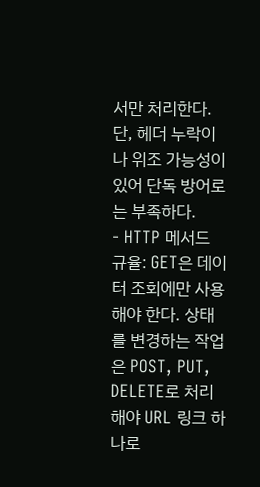서만 처리한다. 단, 헤더 누락이나 위조 가능성이 있어 단독 방어로는 부족하다.
- HTTP 메서드 규율: GET은 데이터 조회에만 사용해야 한다. 상태를 변경하는 작업은 POST, PUT, DELETE로 처리해야 URL 링크 하나로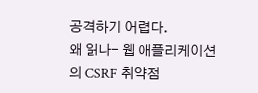공격하기 어렵다.
왜 읽나- 웹 애플리케이션의 CSRF 취약점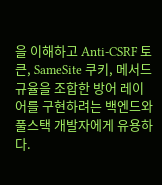을 이해하고 Anti-CSRF 토큰, SameSite 쿠키, 메서드 규율을 조합한 방어 레이어를 구현하려는 백엔드와 풀스택 개발자에게 유용하다.